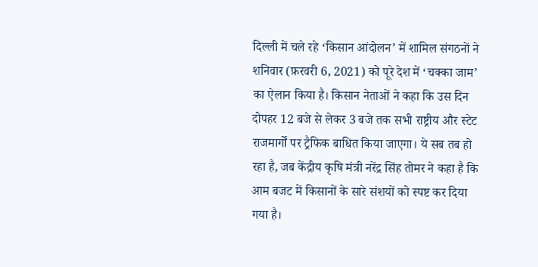दिल्ली में चले रहे ‘किसान आंदोलन’ में शामिल संगठनों ने शनिवार (फ़रवरी 6, 2021) को पूरे देश में ‘चक्का जाम’ का ऐलान किया है। किसान नेताओं ने कहा कि उस दिन दोपहर 12 बजे से लेकर 3 बजे तक सभी राष्ट्रीय और स्टेट राजमार्गों पर ट्रैफिक बाधित किया जाएगा। ये सब तब हो रहा है, जब केंद्रीय कृषि मंत्री नरेंद्र सिंह तोमर ने कहा है कि आम बजट में किसानों के सारे संशयों को स्पष्ट कर दिया गया है।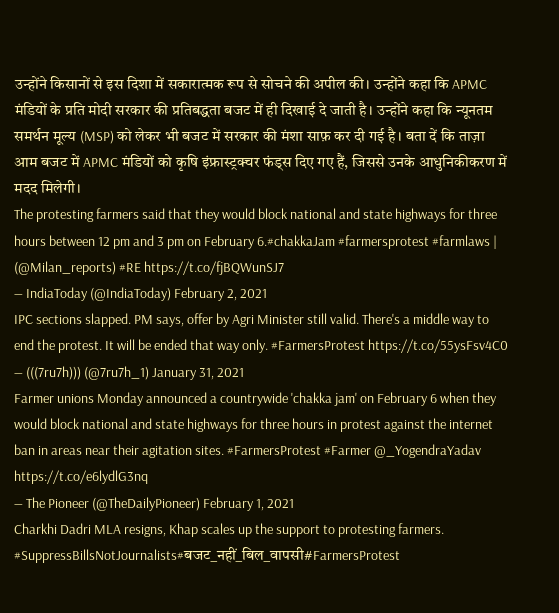उन्होंने किसानों से इस दिशा में सकारात्मक रूप से सोचने की अपील की। उन्होंने कहा कि APMC मंडियों के प्रति मोदी सरकार की प्रतिबद्धता बजट में ही दिखाई दे जाती है। उन्होंने कहा कि न्यूनतम समर्थन मूल्य (MSP) को लेकर भी बजट में सरकार की मंशा साफ़ कर दी गई है। बता दें कि ताज़ा आम बजट में APMC मंडियों को कृषि इंफ्रास्ट्रक्चर फंड्स दिए गए हैं, जिससे उनके आधुनिकीकरण में मदद मिलेगी।
The protesting farmers said that they would block national and state highways for three hours between 12 pm and 3 pm on February 6.#chakkaJam #farmersprotest #farmlaws | (@Milan_reports) #RE https://t.co/fjBQWunSJ7
— IndiaToday (@IndiaToday) February 2, 2021
IPC sections slapped. PM says, offer by Agri Minister still valid. There's a middle way to end the protest. It will be ended that way only. #FarmersProtest https://t.co/55ysFsv4C0
— (((7ru7h))) (@7ru7h_1) January 31, 2021
Farmer unions Monday announced a countrywide 'chakka jam' on February 6 when they would block national and state highways for three hours in protest against the internet ban in areas near their agitation sites. #FarmersProtest #Farmer @_YogendraYadav https://t.co/e6lydlG3nq
— The Pioneer (@TheDailyPioneer) February 1, 2021
Charkhi Dadri MLA resigns, Khap scales up the support to protesting farmers. #SuppressBillsNotJournalists#बजट_नहीं_बिल_वापसी#FarmersProtest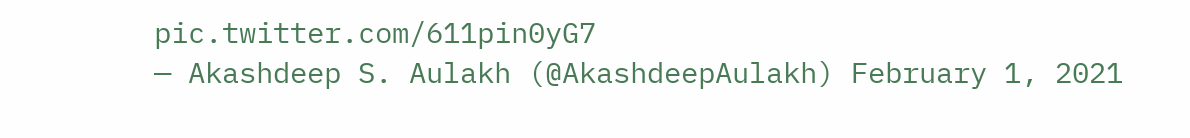pic.twitter.com/611pin0yG7
— Akashdeep S. Aulakh (@AkashdeepAulakh) February 1, 2021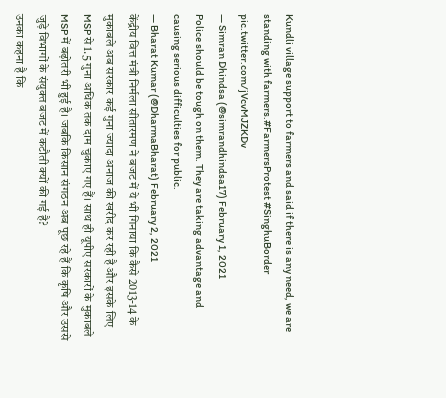Kundli village support to farmers and said if there is any need, we are standing with farmers.#FarmersProtest #SinghuBorder pic.twitter.com/jVcvMJZKDv
— Simran Dhindsa (@simrandhindsa17) February 1, 2021
Police should be tough on them. They are taking advantage and causing serious difficulties for public.
— Bharat Kumar (@DharmaBharat) February 2, 2021
केंद्रीय वित्त मंत्री निर्मला सीतारमण ने बजट में ये भी गिनाया कि कैसे 2013-14 के मुकाबले अब सरकार कई गुना ज्यादा अनाज की खरीद कर रही है और इसके लिए MSP से 1.5 गुना अधिक तक दाम चुकाए गए हैं। साथ ही यूपीए सरकारों के मुकाबले MSP में बढ़ोतरी भी हुई है। जबकि किसान संगठन अब पूछ रहे हैं कि कृषि और उससे जुड़े विभागों के संयुक्त बजट में कटौती क्यों की गई है?
उनका कहना है कि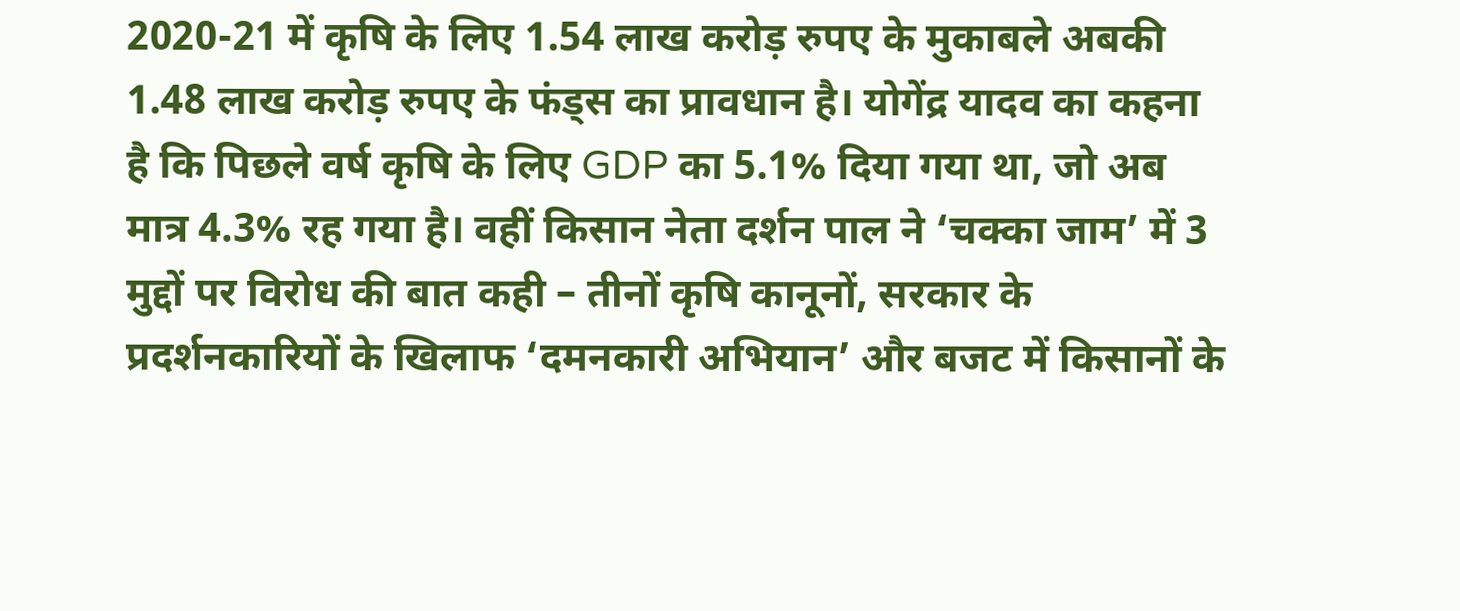2020-21 में कृषि के लिए 1.54 लाख करोड़ रुपए के मुकाबले अबकी 1.48 लाख करोड़ रुपए के फंड्स का प्रावधान है। योगेंद्र यादव का कहना है कि पिछले वर्ष कृषि के लिए GDP का 5.1% दिया गया था, जो अब मात्र 4.3% रह गया है। वहीं किसान नेता दर्शन पाल ने ‘चक्का जाम’ में 3 मुद्दों पर विरोध की बात कही – तीनों कृषि कानूनों, सरकार के प्रदर्शनकारियों के खिलाफ ‘दमनकारी अभियान’ और बजट में किसानों के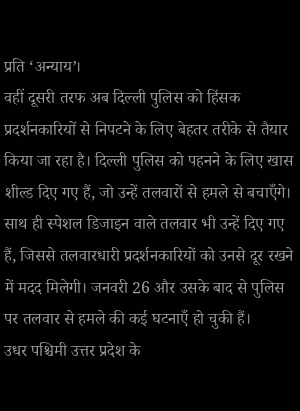प्रति ‘अन्याय’।
वहीं दूसरी तरफ अब दिल्ली पुलिस को हिंसक प्रदर्शनकारियों से निपटने के लिए बेहतर तरीके से तैयार किया जा रहा है। दिल्ली पुलिस को पहनने के लिए खास शील्ड दिए गए हैं, जो उन्हें तलवारों से हमले से बचाएँगे। साथ ही स्पेशल डिजाइन वाले तलवार भी उन्हें दिए गए हैं, जिससे तलवारधारी प्रदर्शनकारियों को उनसे दूर रखने में मदद मिलेगी। जनवरी 26 और उसके बाद से पुलिस पर तलवार से हमले की कई घटनाएँ हो चुकी हैं।
उधर पश्चिमी उत्तर प्रदेश के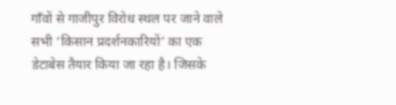गाँवों से गाजीपुर विरोध स्थल पर जाने वाले सभी ‘किसान प्रदर्शनकारियों’ का एक डेटाबेस तैयार किया जा रहा है। जिसके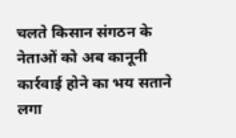चलते किसान संगठन के नेताओं को अब कानूनी कार्रवाई होने का भय सताने लगा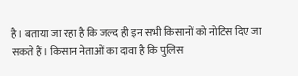है। बताया जा रहा है कि जल्द ही इन सभी किसानों को नोटिस दिए जा सकते हैं। किसान नेताओं का दावा है कि पुलिस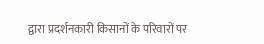द्वारा प्रदर्शनकारी किसानों के परिवारों पर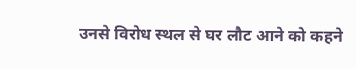उनसे विरोध स्थल से घर लौट आने को कहने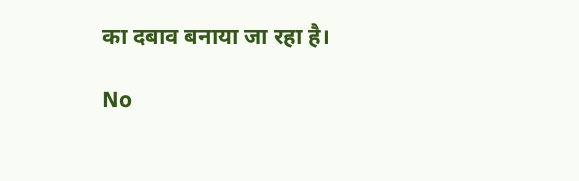का दबाव बनाया जा रहा है।

No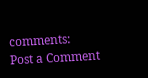comments:
Post a Comment